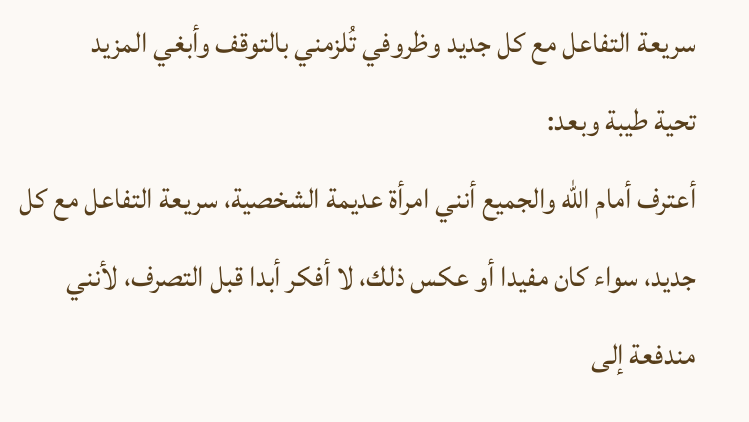سريعة التفاعل مع كل جديد وظروفي تُلزمني بالتوقف وأبغي المزيد
تحية طيبة وبعد:
أعترف أمام الله والجميع أنني امرأة عديمة الشخصية، سريعة التفاعل مع كل جديد، سواء كان مفيدا أو عكس ذلك، لا أفكر أبدا قبل التصرف، لأنني مندفعة إلى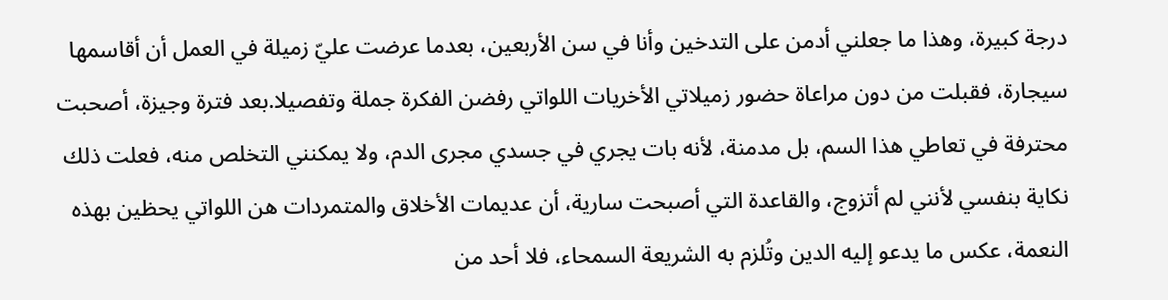درجة كبيرة، وهذا ما جعلني أدمن على التدخين وأنا في سن الأربعين، بعدما عرضت عليّ زميلة في العمل أن أقاسمها سيجارة، فقبلت من دون مراعاة حضور زميلاتي الأخريات اللواتي رفضن الفكرة جملة وتفصيلا.بعد فترة وجيزة، أصحبت محترفة في تعاطي هذا السم، بل مدمنة، لأنه بات يجري في جسدي مجرى الدم، ولا يمكنني التخلص منه، فعلت ذلك نكاية بنفسي لأنني لم أتزوج، والقاعدة التي أصبحت سارية، أن عديمات الأخلاق والمتمردات هن اللواتي يحظين بهذه النعمة، عكس ما يدعو إليه الدين وتُلزم به الشريعة السمحاء، فلا أحد من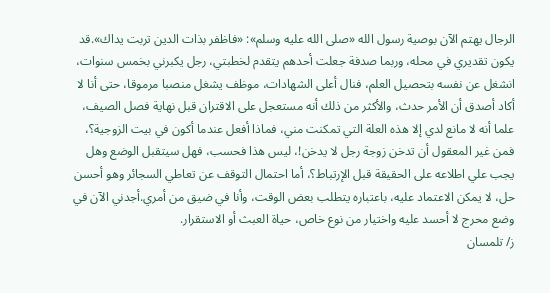الرجال يهتم الآن بوصية رسول الله «صلى الله عليه وسلم»: «فاظفر بذات الدين تربت يداك».قد يكون تقديري في محله، وربما صدفة جعلت أحدهم يتقدم لخطبتي، رجل يكبرني بخمس سنوات، انشغل عن نفسه بتحصيل العلم، فنال أعلى الشهادات، موظف يشغل منصبا مرموقا، حتى أنا لا أكاد أصدق أن الأمر حدث، والأكثر من ذلك أنه مستعجل على الاقتران قبل نهاية فصل الصيف، علما أنه لا مانع لدي إلا هذه العلة التي تمكنت مني، فماذا أفعل عندما أكون في بيت الزوجية؟، فمن غير المعقول أن تدخن زوجة رجل لا يدخن!، ليس هذا فحسب، فهل سيتقبل الوضع وهل يجب علي اطلاعه على الحقيقة قبل الإرتباط؟، أما احتمال التوقف عن تعاطي السجائر وهو أحسن حل، لا يمكن الاعتماد عليه، باعتباره يتطلب بعض الوقت، وأنا في ضيق من أمري.أجدني الآن في وضع محرج لا أحسد عليه واختيار من نوع خاص، حياة العبث أو الاستقرار.
ز/ تلمسان